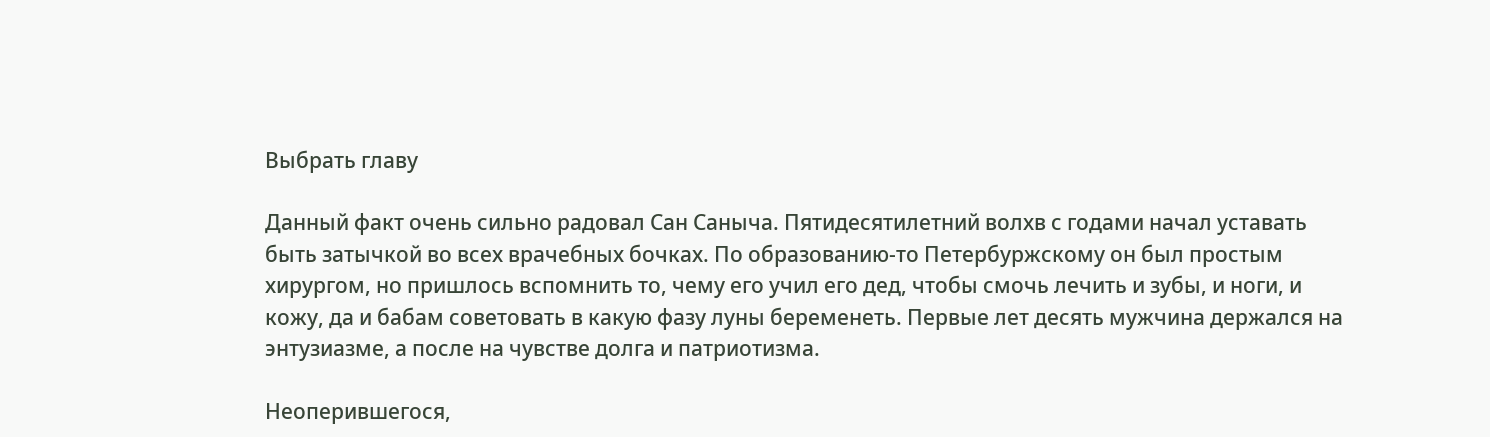Выбрать главу

Данный факт очень сильно радовал Сан Саныча. Пятидесятилетний волхв с годами начал уставать быть затычкой во всех врачебных бочках. По образованию-то Петербуржскому он был простым хирургом, но пришлось вспомнить то, чему его учил его дед, чтобы смочь лечить и зубы, и ноги, и кожу, да и бабам советовать в какую фазу луны беременеть. Первые лет десять мужчина держался на энтузиазме, а после на чувстве долга и патриотизма.

Неоперившегося,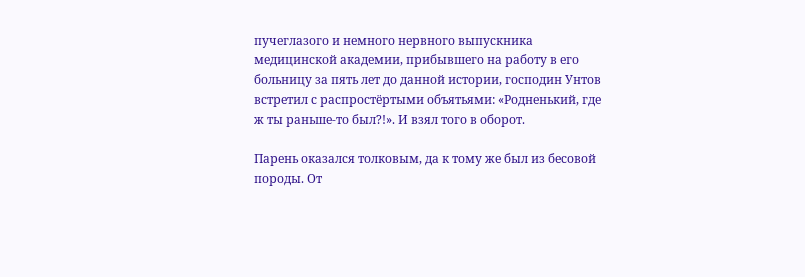пучеглазого и немного нервного выпускника медицинской академии, прибывшего на работу в его больницу за пять лет до данной истории, господин Унтов встретил с распростёртыми объятьями: «Родненький, где ж ты раньше-то был?!». И взял того в оборот.

Парень оказался толковым, да к тому же был из бесовой породы. От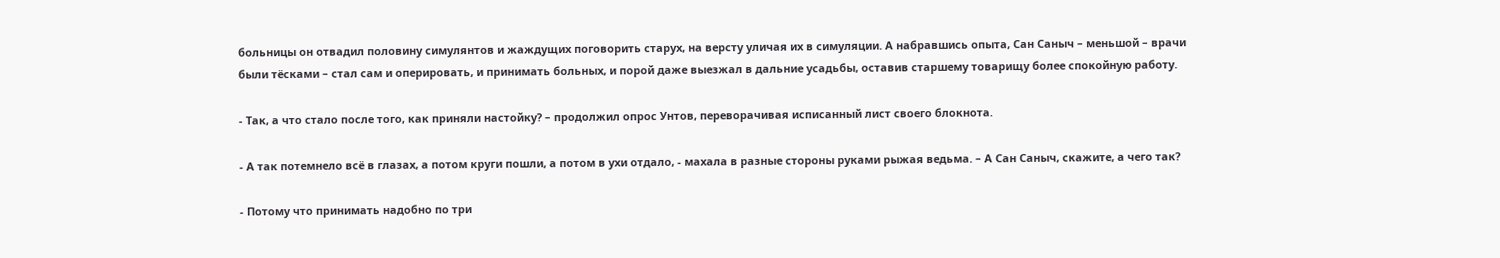больницы он отвадил половину симулянтов и жаждущих поговорить старух, на версту уличая их в симуляции. А набравшись опыта, Сан Саныч – меньшой – врачи были тёсками – стал сам и оперировать, и принимать больных, и порой даже выезжал в дальние усадьбы, оставив старшему товарищу более спокойную работу.

- Так, а что стало после того, как приняли настойку? – продолжил опрос Унтов, переворачивая исписанный лист своего блокнота.

- А так потемнело всё в глазах, а потом круги пошли, а потом в ухи отдало, - махала в разные стороны руками рыжая ведьма. – А Сан Саныч, скажите, а чего так?

- Потому что принимать надобно по три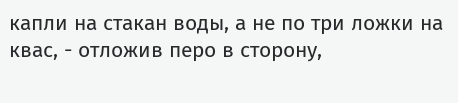капли на стакан воды, а не по три ложки на квас, - отложив перо в сторону,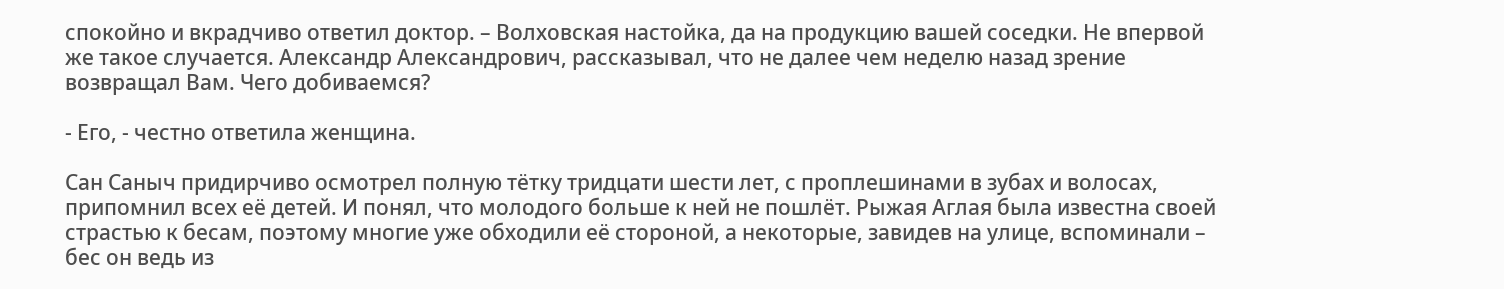спокойно и вкрадчиво ответил доктор. – Волховская настойка, да на продукцию вашей соседки. Не впервой же такое случается. Александр Александрович, рассказывал, что не далее чем неделю назад зрение возвращал Вам. Чего добиваемся?

- Его, - честно ответила женщина.

Сан Саныч придирчиво осмотрел полную тётку тридцати шести лет, с проплешинами в зубах и волосах, припомнил всех её детей. И понял, что молодого больше к ней не пошлёт. Рыжая Аглая была известна своей страстью к бесам, поэтому многие уже обходили её стороной, а некоторые, завидев на улице, вспоминали – бес он ведь из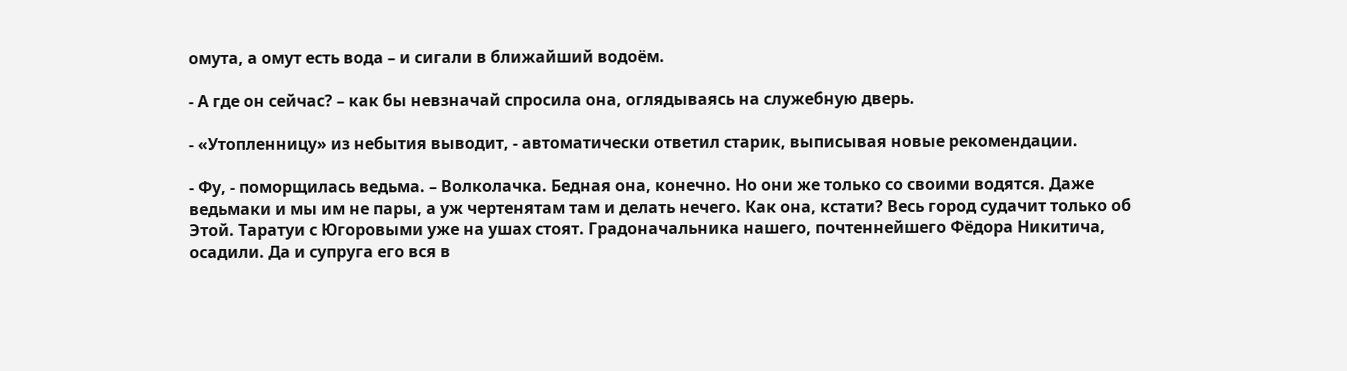омута, а омут есть вода – и сигали в ближайший водоём.

- А где он сейчас? – как бы невзначай спросила она, оглядываясь на служебную дверь.

- «Утопленницу» из небытия выводит, - автоматически ответил старик, выписывая новые рекомендации.

- Фу, - поморщилась ведьма. – Волколачка. Бедная она, конечно. Но они же только со своими водятся. Даже ведьмаки и мы им не пары, а уж чертенятам там и делать нечего. Как она, кстати? Весь город судачит только об Этой. Таратуи с Югоровыми уже на ушах стоят. Градоначальника нашего, почтеннейшего Фёдора Никитича, осадили. Да и супруга его вся в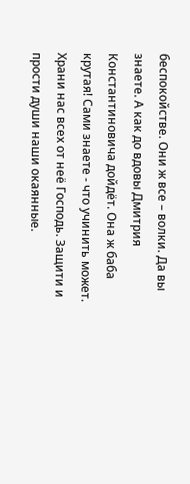беспокойстве. Они ж все – волки. Да вы знаете. А как до вдовы Дмитрия Константиновича дойдёт. Она ж баба крутая! Сами знаете - что учинить может. Храни нас всех от неё Господь. Защити и прости души наши окаянные.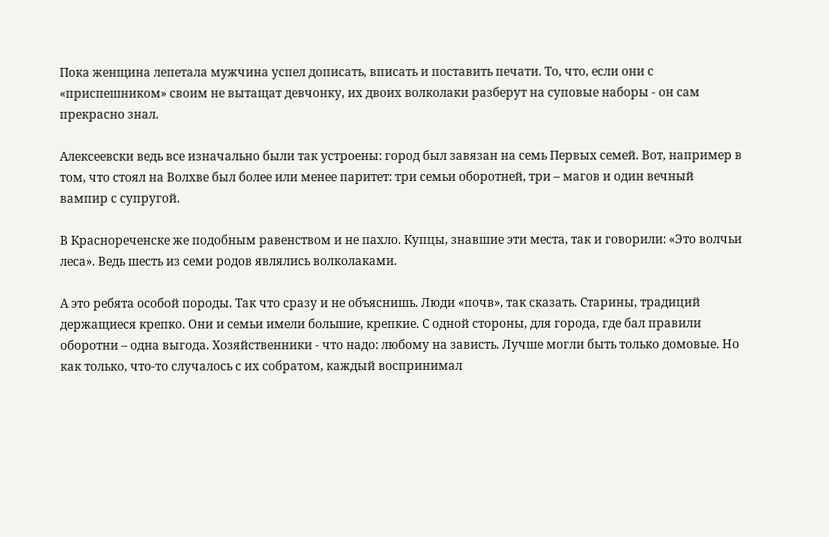Пока женщина лепетала мужчина успел дописать, вписать и поставить печати. То, что, если они с «приспешником» своим не вытащат девчонку, их двоих волколаки разберут на суповые наборы - он сам прекрасно знал.

Алексеевски ведь все изначально были так устроены: город был завязан на семь Первых семей. Вот, например в том, что стоял на Волхве был более или менее паритет: три семьи оборотней, три – магов и один вечный вампир с супругой.

В Краснореченске же подобным равенством и не пахло. Купцы, знавшие эти места, так и говорили: «Это волчьи леса». Ведь шесть из семи родов являлись волколаками.

А это ребята особой породы. Так что сразу и не объяснишь. Люди «почв», так сказать. Старины, традиций держащиеся крепко. Они и семьи имели большие, крепкие. С одной стороны, для города, где бал правили оборотни – одна выгода. Хозяйственники - что надо: любому на зависть. Лучше могли быть только домовые. Но как только, что-то случалось с их собратом, каждый воспринимал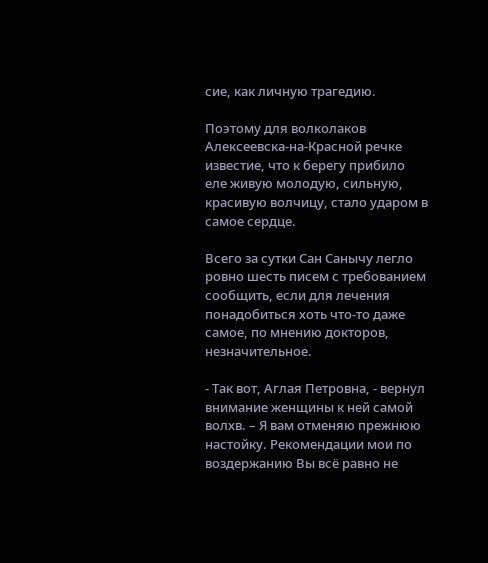сие, как личную трагедию.

Поэтому для волколаков Алексеевска-на-Красной речке известие, что к берегу прибило еле живую молодую, сильную, красивую волчицу, стало ударом в самое сердце.

Всего за сутки Сан Санычу легло ровно шесть писем с требованием сообщить, если для лечения понадобиться хоть что-то даже самое, по мнению докторов, незначительное.

- Так вот, Аглая Петровна, - вернул внимание женщины к ней самой волхв. – Я вам отменяю прежнюю настойку. Рекомендации мои по воздержанию Вы всё равно не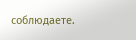соблюдаете.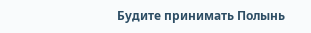Будите принимать Полынь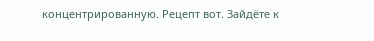концентрированную. Рецепт вот. Зайдёте к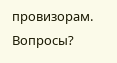провизорам. Вопросы?